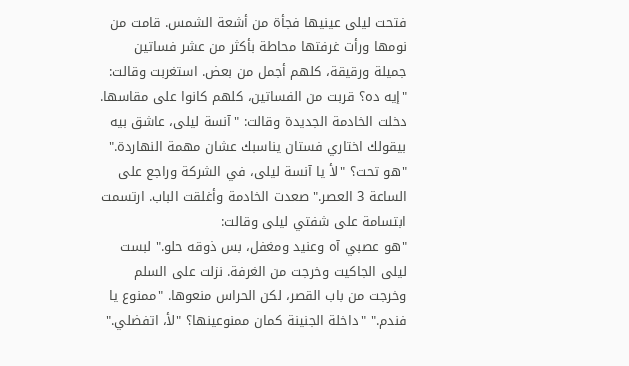فتحت ليلى عينيها فجأة من أشعة الشمس. قامت من نومها ورأت غرفتها محاطة بأكثر من عشر فساتين جميلة ورقيقة، كلهم أجمل من بعض. استغربت وقالت: "إيه ده؟ قربت من الفساتين، كلهم كانوا على مقاسها. دخلت الخادمة الجديدة وقالت: "آنسة ليلى، عاشق بيه بيقولك اختاري فستان يناسبك عشان مهمة النهاردة." "هو تحت؟ "لأ يا آنسة ليلى، في الشركة وراجع على الساعة 3 العصر." صعدت الخادمة وأغلقت الباب. ارتسمت ابتسامة على شفتي ليلى وقالت:
"هو عصبي آه وعنيد ومغفل، بس ذوقه حلو." لبست ليلى الجاكيت وخرجت من الغرفة. نزلت على السلم وخرجت من باب القصر، لكن الحراس منعوها. "ممنوع يا فندم." "داخلة الجنينة كمان ممنوعينها؟ "لأ، اتفضلي."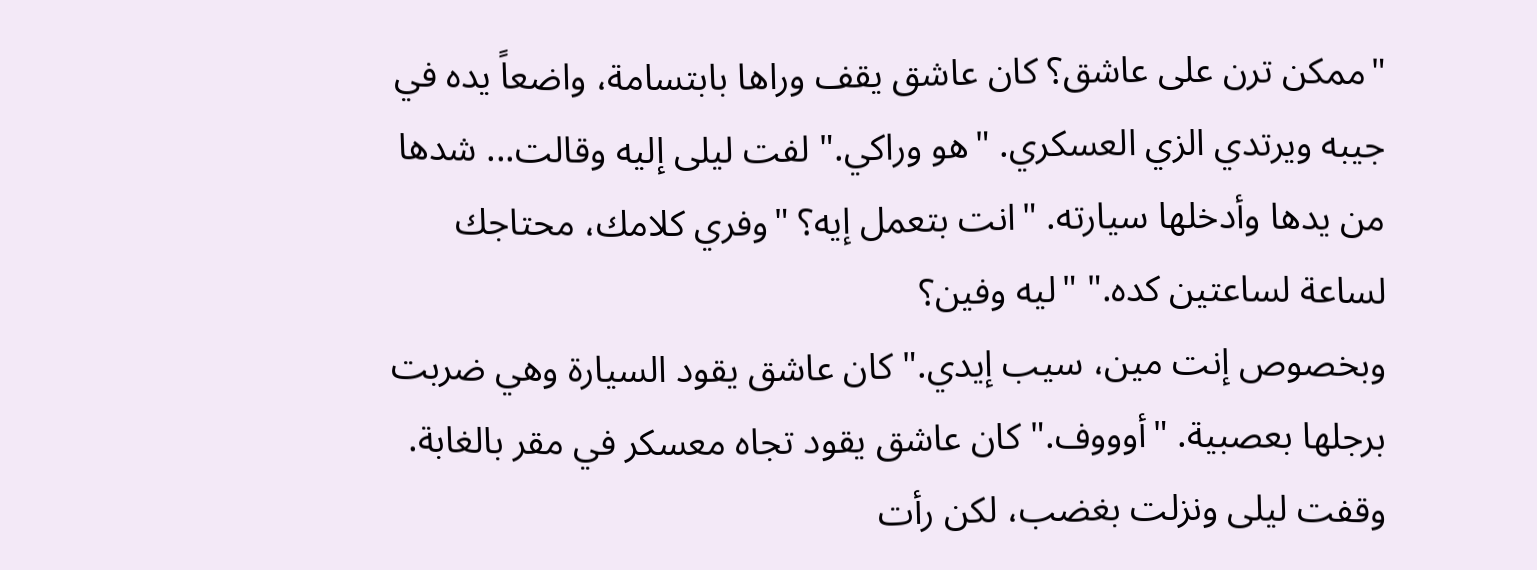"ممكن ترن على عاشق؟ كان عاشق يقف وراها بابتسامة، واضعاً يده في جيبه ويرتدي الزي العسكري. "هو وراكي." لفت ليلى إليه وقالت... شدها من يدها وأدخلها سيارته. "انت بتعمل إيه؟ "وفري كلامك، محتاجك لساعة لساعتين كده." "ليه وفين؟
وبخصوص إنت مين، سيب إيدي." كان عاشق يقود السيارة وهي ضربت برجلها بعصبية. "أوووف." كان عاشق يقود تجاه معسكر في مقر بالغابة. وقفت ليلى ونزلت بغضب، لكن رأت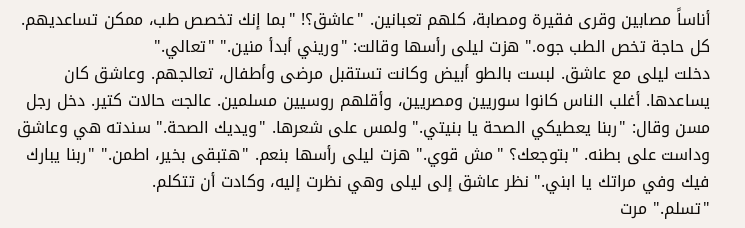أناساً مصابين وقرى فقيرة ومصابة، كلهم تعبانين. "عاشق؟! "بما إنك تخصص طب، ممكن تساعديهم. كل حاجة تخص الطب جوه." هزت ليلى رأسها وقالت: "وريني أبدأ منين." "تعالي."
دخلت ليلى مع عاشق. لبست بالطو أبيض وكانت تستقبل مرضى وأطفال، تعالجهم. وعاشق كان يساعدها. أغلب الناس كانوا سوريين ومصريين، وأقلهم روسيين مسلمين. عالجت حالات كتير. دخل رجل مسن وقال: "ربنا يعطيكي الصحة يا بنيتي." ولمس على شعرها. "ويديك الصحة." سندته هي وعاشق وداست على بطنه. "بتوجعك؟ "مش قوي." هزت ليلى رأسها بنعم. "هتبقى بخير، اطمن." "ربنا يبارك فيك وفي مراتك يا ابني." نظر عاشق إلى ليلى وهي نظرت إليه، وكادت أن تتكلم.
"تسلم." مرت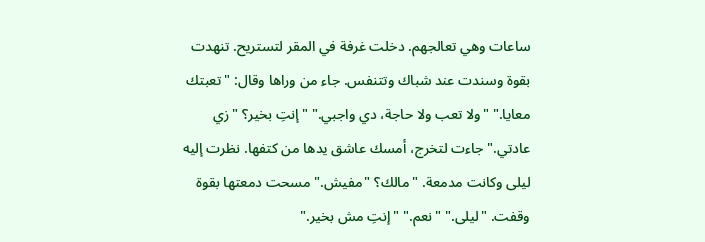ساعات وهي تعالجهم. دخلت غرفة في المقر لتستريح. تنهدت بقوة وسندت عند شباك وتتنفس. جاء من وراها وقال: "تعبتك معايا." "ولا تعب ولا حاجة، دي واجبي." "إنتِ بخير؟ "زي عادتي." جاءت لتخرج، أمسك عاشق يدها من كتفها. نظرت إليه ليلى وكانت مدمعة. "مالك؟ "مفيش." مسحت دمعتها بقوة وقفت. "ليلى." "نعم." "إنتِ مش بخير."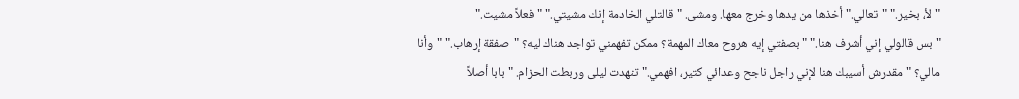"لأ، بخير." "تعالي." أخذها من يدها وخرج معها. ومشى. "قالتلي الخادمة إنك مشيتي." "فعلاً مشيت."
"بس قالولي إني أشرف هنا." "بصفتي إيه هروح معاك المهمة؟ ممكن تفهمني تواجد هناك ليه؟ "صفقة إرهاب." "وأنا مالي؟ "مقدرش أسيبك هنا لإني راجل ناجح وعدائي كتير، افهمي." تنهدت ليلى وربطت الحزام. "بابا أصلاً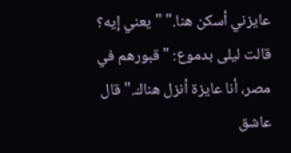عايزني أسكن هنا." "يعني إيه؟ قالت ليلى بدموع: "قبورهم في مصر، أنا عايزة أنزل هناك." قال عاشق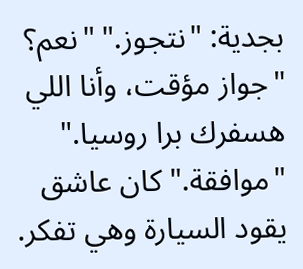بجدية: "نتجوز." "نعم؟ "جواز مؤقت، وأنا اللي هسفرك برا روسيا." "موافقة." كان عاشق يقود السيارة وهي تفكر.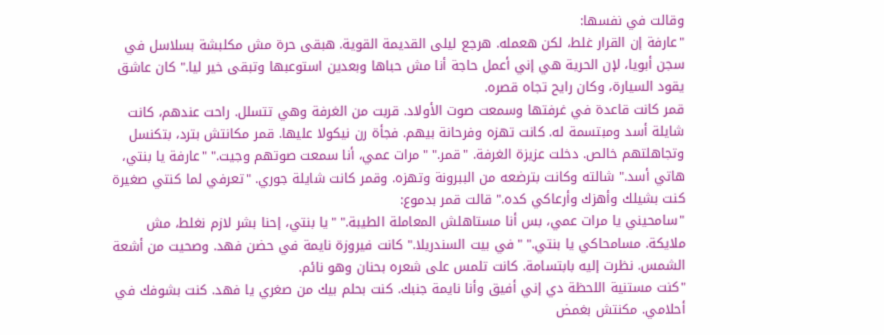وقالت في نفسها:
"عارفة إن القرار غلط، لكن هعمله. هرجع ليلى القديمة القوية. هبقى حرة مش مكلبشة بسلاسل في سجن أبويا، لإن الحرية هي إني أعمل حاجة أنا مش حباها وبعدين استوعبها وتبقى خير ليا." كان عاشق يقود السيارة، وكان رايح تجاه قصره.
قمر كانت قاعدة في غرفتها وسمعت صوت الأولاد. قربت من الغرفة وهي تتسلل. راحت عندهم، كانت شايلة أسد ومبتسمة له. كانت تهزه وفرحانة بيهم. فجأة رن نيكولا عليها. قمر مكانتش بترد، بتكنسل وتجاهلتهم خالص. دخلت عزيزة الغرفة. "قمر." "مرات عمي، أنا سمعت صوتهم وجيت." "عارفة يا بنتي، هاتي أسد." شالته وكانت بترضعه من الببرونة وتهزه. وقمر كانت شايلة جوري. "تعرفي لما كنتي صغيرة كنت بشيلك وأهزك وأرعاكي كده." قالت قمر بدموع:
"سامحيني يا مرات عمي، بس أنا مستاهلش المعاملة الطيبة." "يا بنتي، إحنا بشر لازم نغلط، مش ملايكة. مسامحاكي يا بنتي." "في بيت السندريلا." كانت فيروزة نايمة في حضن فهد. وصحيت من أشعة الشمس. نظرت إليه بابتسامة. كانت تلمس على شعره بحنان وهو نائم.
"كنت مستنية اللحظة دي إني أفيق وأنا نايمة جنبك. كنت بحلم بيك من صغري يا فهد. كنت بشوفك في أحلامي. مكنتش بغمض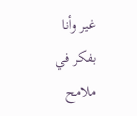غير وأنا بفكر في ملامح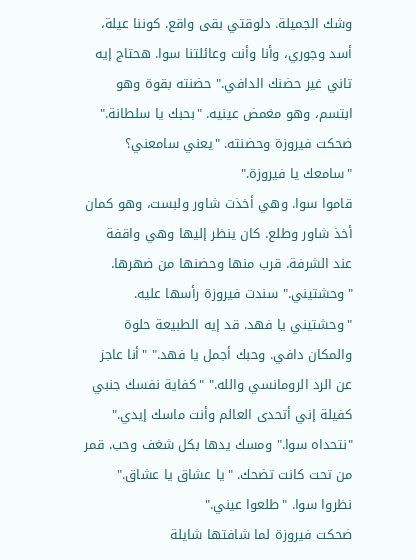وشك الجميلة. دلوقتي بقى واقع. كوننا عيلة، أسد وجوري، وأنا وأنت وعائلتنا سوا. هحتاج إيه تاني غير حضنك الدافي." حضنته بقوة وهو ابتسم، وهو مغمض عينيه. "بحبك يا سلطانة." ضحكت فيروزة وحضنته. "يعني سامعني؟ "سامعك يا فيروزة."
قاموا سوا. وهي أخذت شاور ولبست، وهو كمان أخذ شاور وطلع. كان ينظر إليها وهي واقفة عند الشرفة. قرب منها وحضنها من ضهرها. "وحشتيني." سندت فيروزة رأسها عليه. "وحشتيني يا فهد. قد إيه الطبيعة حلوة والمكان دافي. وحبك أجمل يا فهد." "أنا عاجز عن الرد الرومانسي والله." "كفاية نفسك جنبي كفيلة إني أتحدى العالم وأنت ماسك إيدي." "نتحداه سوا." ومسك يدها بكل شغف وحب. قمر من تحت كانت تضحك. "يا عشاق يا عشاق." نظروا سوا. "طلعوا عيني."
ضحكت فيروزة لما شافتها شايلة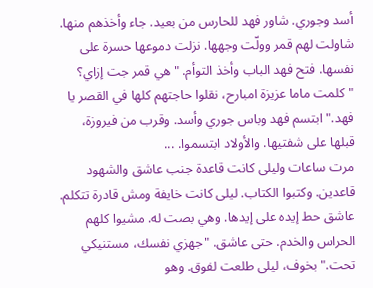أسد وجوري. شاور فهد للحارس من بعيد. جاء وأخذهم منها. شاولت لهم قمر وولّت وجهها. نزلت دموعها حسرة على نفسها. فتح فهد الباب وأخذ التوأم. "هي قمر جت إزاي؟ "كلمت ماما عزيزة امبارح، نقلوا حاجتهم كلها في القصر يا فهد." ابتسم فهد وباس جوري وأسد. وقرب من فيروزة، قبلها على شفتيها. والأولاد ابتسموا. ...
مرت ساعات وليلى كانت قاعدة جنب عاشق والشهود قاعدين. وكتبوا الكتاب. ليلى كانت خايفة ومش قادرة تتكلم. عاشق حط إيده على إيدها. وهي بصت له. مشيوا كلهم الحراس والخدم. حتى عاشق. "جهزي نفسك، مستنيكي تحت." بخوف، ليلى طلعت لفوق. وهو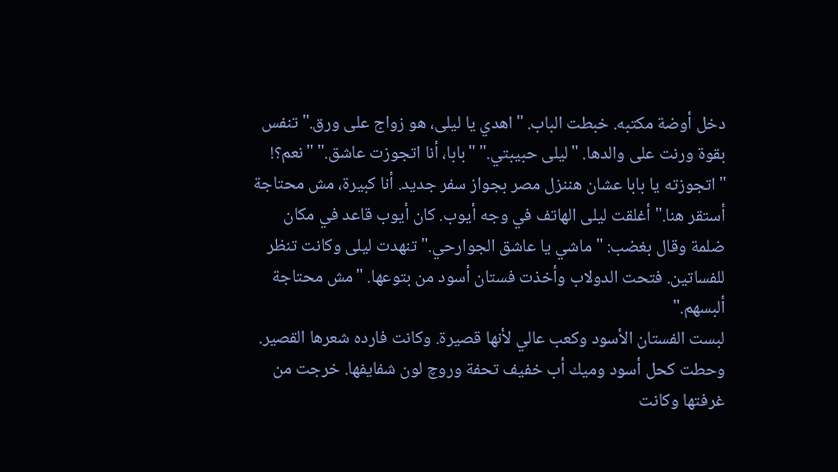دخل أوضة مكتبه. خبطت الباب. "اهدي يا ليلى، هو زواج على ورق." تنفس بقوة ورنت على والدها. "ليلى حبيبتي." "بابا، أنا اتجوزت عاشق." "نعم؟!
"اتجوزته يا بابا عشان هننزل مصر بجواز سفر جديد. أنا كبيرة، مش محتاجة أستقر هنا." أغلقت ليلى الهاتف في وجه أيوب. كان أيوب قاعد في مكان ضلمة وقال بغضب: "ماشي يا عاشق الجوارحي." تنهدت ليلى وكانت تنظر للفساتين. فتحت الدولاب وأخذت فستان أسود من بتوعها. "مش محتاجة ألبسهم."
لبست الفستان الأسود وكعب عالي لأنها قصيرة. وكانت فارده شعرها القصير. وحطت كحل أسود وميك أب خفيف تحفة وروچ لون شفايفها. خرجت من غرفتها وكانت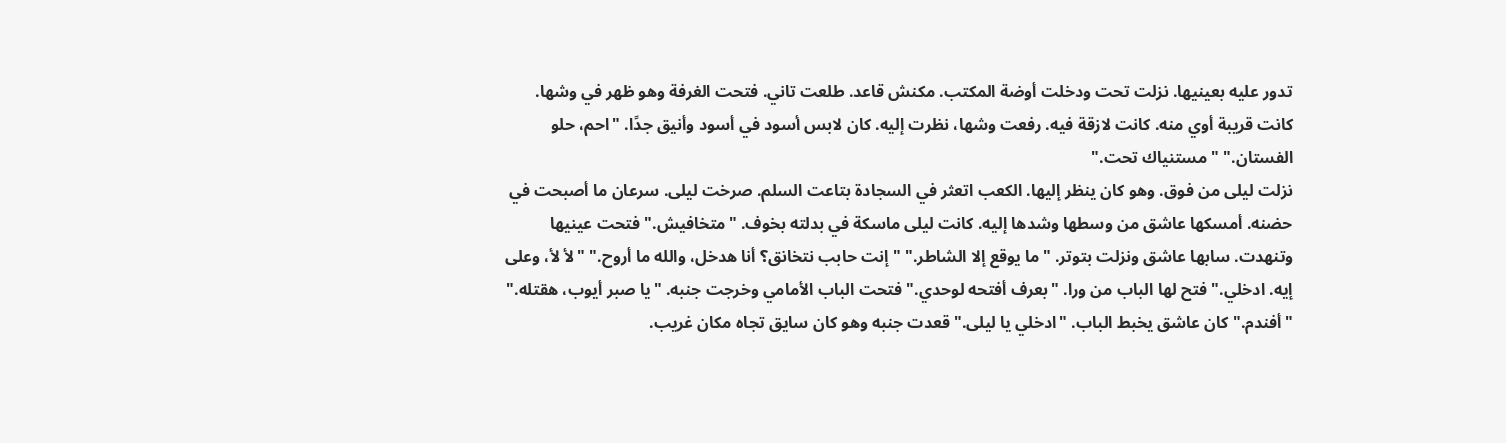تدور عليه بعينيها. نزلت تحت ودخلت أوضة المكتب. مكنش قاعد. طلعت تاني. فتحت الغرفة وهو ظهر في وشها. كانت قريبة أوي منه. كانت لازقة فيه. رفعت وشها، نظرت إليه. كان لابس أسود في أسود وأنيق جدًا. "احم، حلو الفستان." "مستنياك تحت."
نزلت ليلى من فوق. وهو كان ينظر إليها. الكعب اتعثر في السجادة بتاعت السلم. صرخت ليلى. سرعان ما أصبحت في حضنه. أمسكها عاشق من وسطها وشدها إليه. كانت ليلى ماسكة في بدلته بخوف. "متخافيش." فتحت عينيها وتنهدت. سابها عاشق ونزلت بتوتر. "ما يوقع إلا الشاطر." "إنت حابب نتخانق؟ أنا هدخل، والله ما أروح." "لأ لأ، وعلى إيه. ادخلي." فتح لها الباب من ورا. "بعرف أفتحه لوحدي." فتحت الباب الأمامي وخرجت جنبه. "يا صبر أيوب، هقتله."
"أفندم." كان عاشق يخبط الباب. "ادخلي يا ليلى." قعدت جنبه وهو كان سايق تجاه مكان غريب.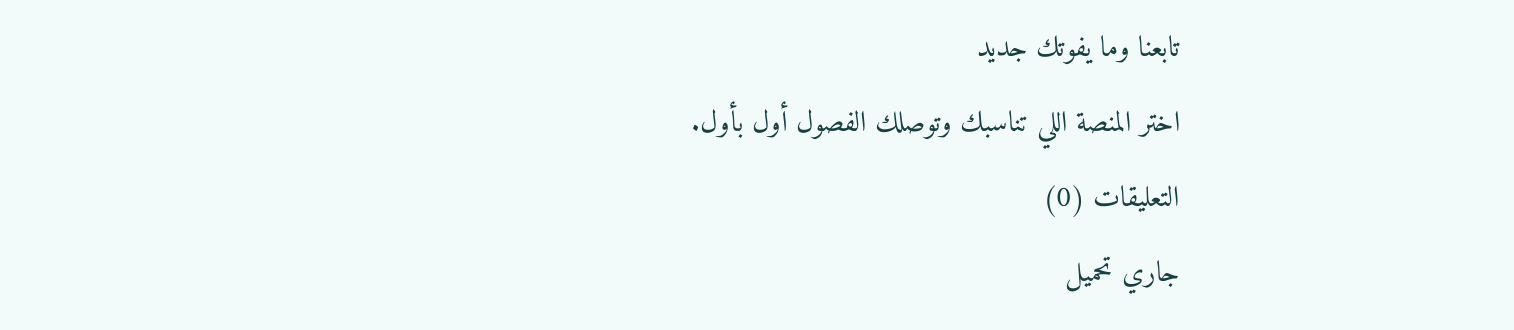تابعنا وما يفوتك جديد
اختر المنصة اللي تناسبك وتوصلك الفصول أول بأول.
التعليقات (0)
جاري تحميل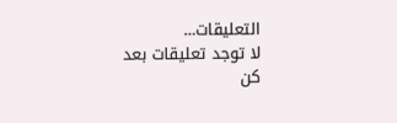التعليقات...
لا توجد تعليقات بعد
كن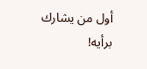أول من يشارك برأيه!